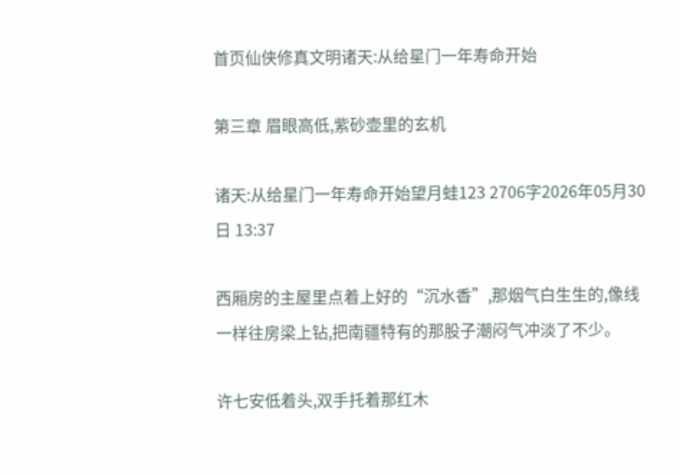首页仙侠修真文明诸天:从给星门一年寿命开始

第三章 眉眼高低,紫砂壶里的玄机

诸天:从给星门一年寿命开始望月蛙123 2706字2026年05月30日 13:37

西厢房的主屋里点着上好的“沉水香”,那烟气白生生的,像线一样往房梁上钻,把南疆特有的那股子潮闷气冲淡了不少。

许七安低着头,双手托着那红木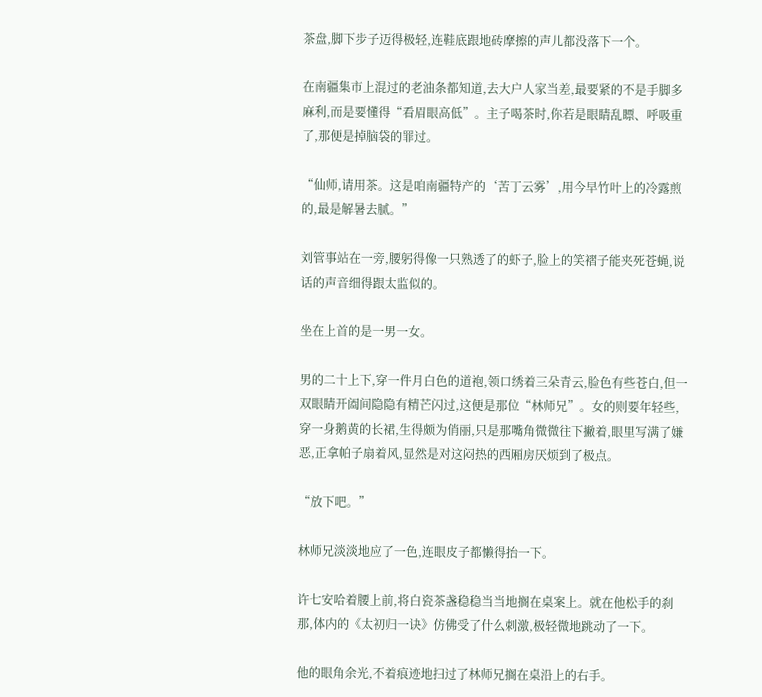茶盘,脚下步子迈得极轻,连鞋底跟地砖摩擦的声儿都没落下一个。

在南疆集市上混过的老油条都知道,去大户人家当差,最要紧的不是手脚多麻利,而是要懂得“看眉眼高低”。主子喝茶时,你若是眼睛乱瞟、呼吸重了,那便是掉脑袋的罪过。

“仙师,请用茶。这是咱南疆特产的‘苦丁云雾’,用今早竹叶上的冷露煎的,最是解暑去腻。”

刘管事站在一旁,腰躬得像一只熟透了的虾子,脸上的笑褶子能夹死苍蝇,说话的声音细得跟太监似的。

坐在上首的是一男一女。

男的二十上下,穿一件月白色的道袍,领口绣着三朵青云,脸色有些苍白,但一双眼睛开阖间隐隐有精芒闪过,这便是那位“林师兄”。女的则要年轻些,穿一身鹅黄的长裙,生得颇为俏丽,只是那嘴角微微往下撇着,眼里写满了嫌恶,正拿帕子扇着风,显然是对这闷热的西厢房厌烦到了极点。

“放下吧。”

林师兄淡淡地应了一色,连眼皮子都懒得抬一下。

许七安哈着腰上前,将白瓷茶盏稳稳当当地搁在桌案上。就在他松手的刹那,体内的《太初归一诀》仿佛受了什么刺激,极轻微地跳动了一下。

他的眼角余光,不着痕迹地扫过了林师兄搁在桌沿上的右手。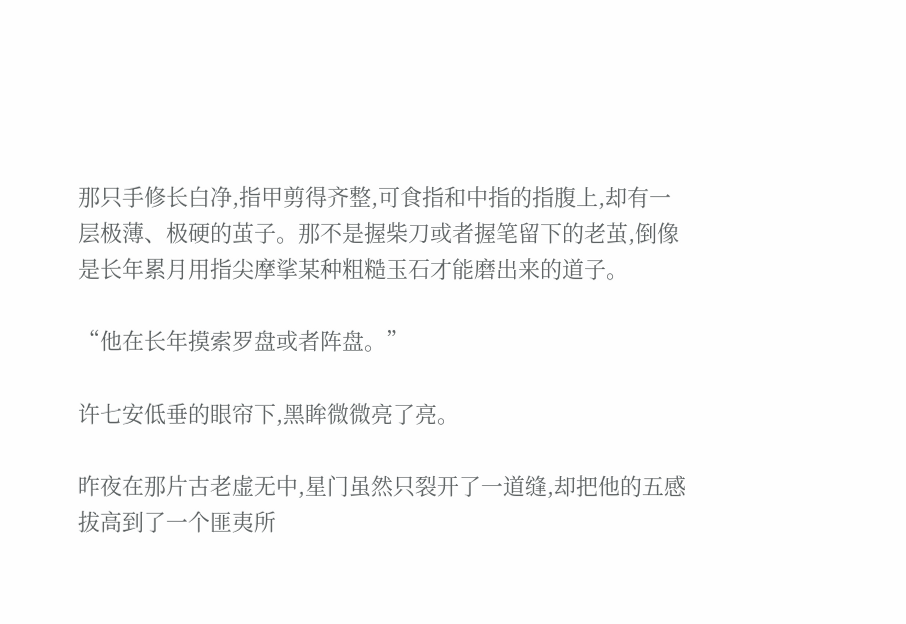那只手修长白净,指甲剪得齐整,可食指和中指的指腹上,却有一层极薄、极硬的茧子。那不是握柴刀或者握笔留下的老茧,倒像是长年累月用指尖摩挲某种粗糙玉石才能磨出来的道子。

“他在长年摸索罗盘或者阵盘。”

许七安低垂的眼帘下,黑眸微微亮了亮。

昨夜在那片古老虚无中,星门虽然只裂开了一道缝,却把他的五感拔高到了一个匪夷所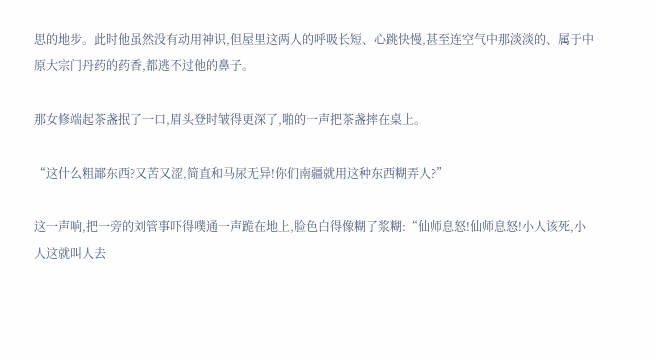思的地步。此时他虽然没有动用神识,但屋里这两人的呼吸长短、心跳快慢,甚至连空气中那淡淡的、属于中原大宗门丹药的药香,都逃不过他的鼻子。

那女修端起茶盏抿了一口,眉头登时皱得更深了,啪的一声把茶盏摔在桌上。

“这什么粗鄙东西?又苦又涩,简直和马尿无异!你们南疆就用这种东西糊弄人?”

这一声响,把一旁的刘管事吓得噗通一声跪在地上,脸色白得像糊了浆糊:“仙师息怒!仙师息怒!小人该死,小人这就叫人去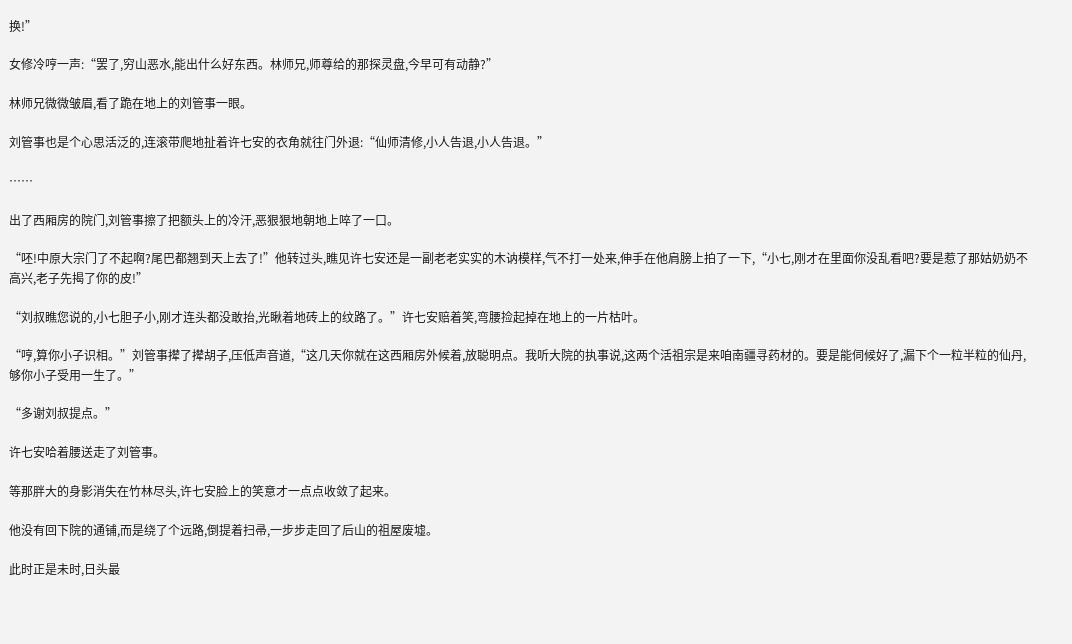换!”

女修冷哼一声:“罢了,穷山恶水,能出什么好东西。林师兄,师尊给的那探灵盘,今早可有动静?”

林师兄微微皱眉,看了跪在地上的刘管事一眼。

刘管事也是个心思活泛的,连滚带爬地扯着许七安的衣角就往门外退:“仙师清修,小人告退,小人告退。”

……

出了西厢房的院门,刘管事擦了把额头上的冷汗,恶狠狠地朝地上啐了一口。

“呸!中原大宗门了不起啊?尾巴都翘到天上去了!”他转过头,瞧见许七安还是一副老老实实的木讷模样,气不打一处来,伸手在他肩膀上拍了一下,“小七,刚才在里面你没乱看吧?要是惹了那姑奶奶不高兴,老子先揭了你的皮!”

“刘叔瞧您说的,小七胆子小,刚才连头都没敢抬,光瞅着地砖上的纹路了。”许七安赔着笑,弯腰捡起掉在地上的一片枯叶。

“哼,算你小子识相。”刘管事撵了撵胡子,压低声音道,“这几天你就在这西厢房外候着,放聪明点。我听大院的执事说,这两个活祖宗是来咱南疆寻药材的。要是能伺候好了,漏下个一粒半粒的仙丹,够你小子受用一生了。”

“多谢刘叔提点。”

许七安哈着腰送走了刘管事。

等那胖大的身影消失在竹林尽头,许七安脸上的笑意才一点点收敛了起来。

他没有回下院的通铺,而是绕了个远路,倒提着扫帚,一步步走回了后山的祖屋废墟。

此时正是未时,日头最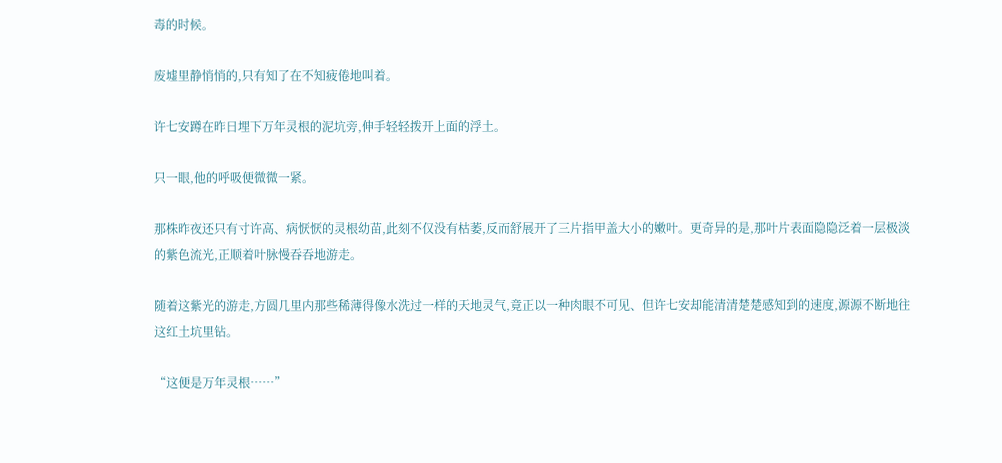毒的时候。

废墟里静悄悄的,只有知了在不知疲倦地叫着。

许七安蹲在昨日埋下万年灵根的泥坑旁,伸手轻轻拨开上面的浮土。

只一眼,他的呼吸便微微一紧。

那株昨夜还只有寸许高、病恹恹的灵根幼苗,此刻不仅没有枯萎,反而舒展开了三片指甲盖大小的嫩叶。更奇异的是,那叶片表面隐隐泛着一层极淡的紫色流光,正顺着叶脉慢吞吞地游走。

随着这紫光的游走,方圆几里内那些稀薄得像水洗过一样的天地灵气,竟正以一种肉眼不可见、但许七安却能清清楚楚感知到的速度,源源不断地往这红土坑里钻。

“这便是万年灵根……”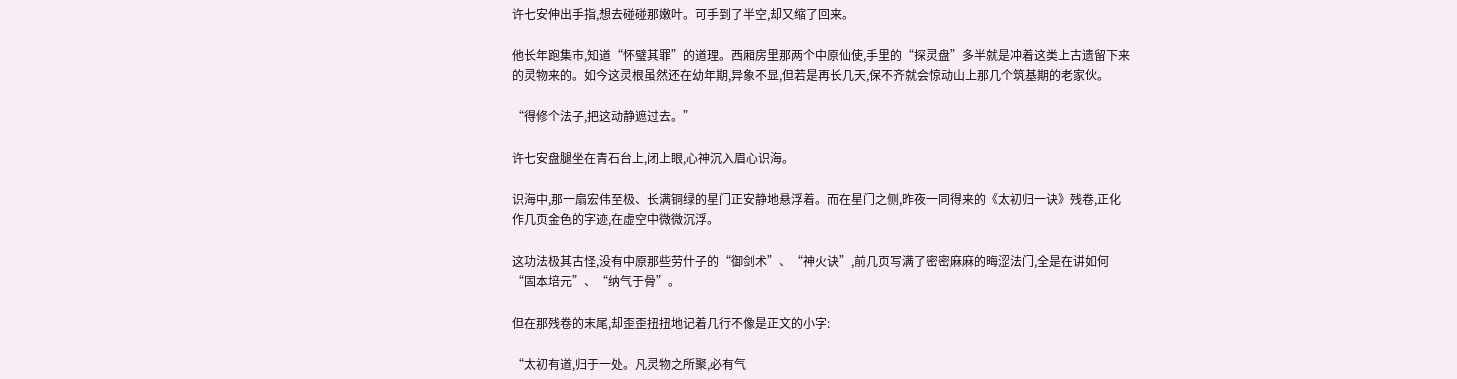许七安伸出手指,想去碰碰那嫩叶。可手到了半空,却又缩了回来。

他长年跑集市,知道“怀璧其罪”的道理。西厢房里那两个中原仙使,手里的“探灵盘”多半就是冲着这类上古遗留下来的灵物来的。如今这灵根虽然还在幼年期,异象不显,但若是再长几天,保不齐就会惊动山上那几个筑基期的老家伙。

“得修个法子,把这动静遮过去。”

许七安盘腿坐在青石台上,闭上眼,心神沉入眉心识海。

识海中,那一扇宏伟至极、长满铜绿的星门正安静地悬浮着。而在星门之侧,昨夜一同得来的《太初归一诀》残卷,正化作几页金色的字迹,在虚空中微微沉浮。

这功法极其古怪,没有中原那些劳什子的“御剑术”、“神火诀”,前几页写满了密密麻麻的晦涩法门,全是在讲如何“固本培元”、“纳气于骨”。

但在那残卷的末尾,却歪歪扭扭地记着几行不像是正文的小字:

“太初有道,归于一处。凡灵物之所聚,必有气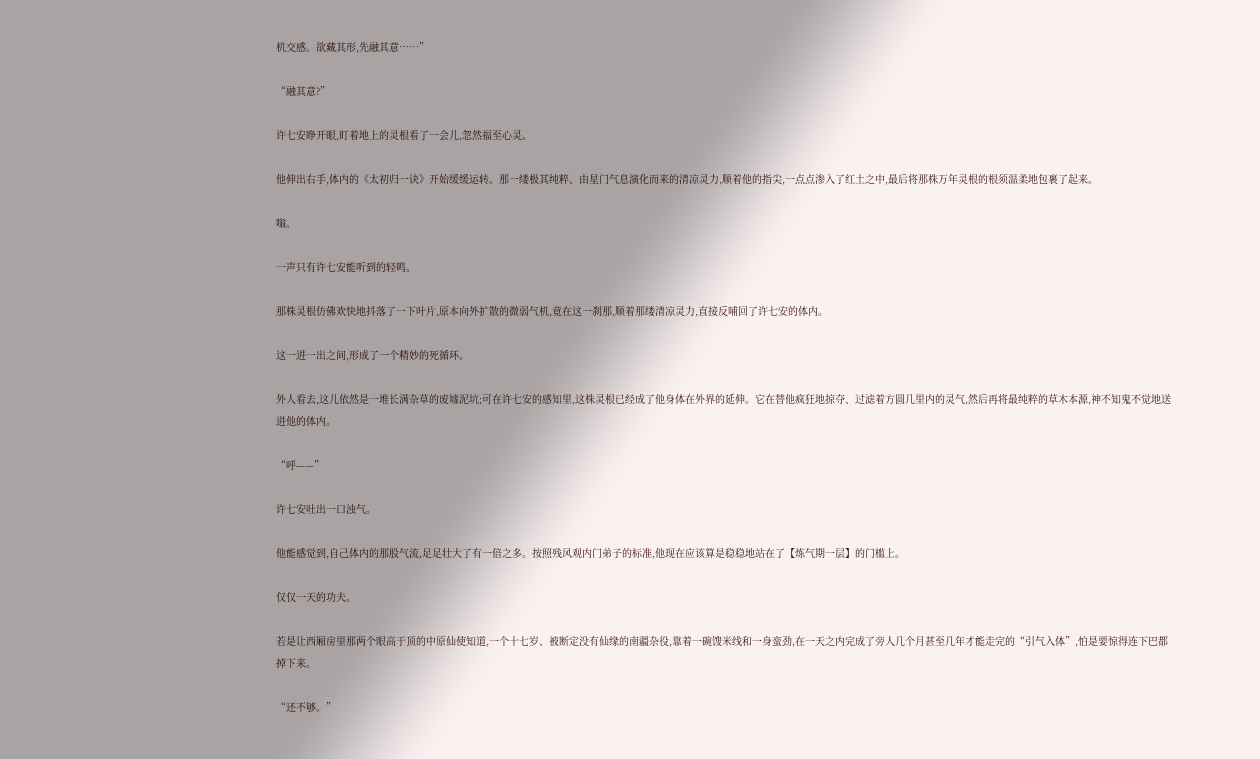机交感。欲藏其形,先融其意……”

“融其意?”

许七安睁开眼,盯着地上的灵根看了一会儿,忽然福至心灵。

他伸出右手,体内的《太初归一诀》开始缓缓运转。那一缕极其纯粹、由星门气息演化而来的清凉灵力,顺着他的指尖,一点点渗入了红土之中,最后将那株万年灵根的根须温柔地包裹了起来。

嗡。

一声只有许七安能听到的轻鸣。

那株灵根仿佛欢快地抖落了一下叶片,原本向外扩散的微弱气机,竟在这一刹那,顺着那缕清凉灵力,直接反哺回了许七安的体内。

这一进一出之间,形成了一个精妙的死循环。

外人看去,这儿依然是一堆长满杂草的废墟泥坑;可在许七安的感知里,这株灵根已经成了他身体在外界的延伸。它在替他疯狂地掠夺、过滤着方圆几里内的灵气,然后再将最纯粹的草木本源,神不知鬼不觉地送进他的体内。

“呼——”

许七安吐出一口浊气。

他能感觉到,自己体内的那股气流,足足壮大了有一倍之多。按照残风观内门弟子的标准,他现在应该算是稳稳地站在了【炼气期一层】的门槛上。

仅仅一天的功夫。

若是让西厢房里那两个眼高于顶的中原仙使知道,一个十七岁、被断定没有仙缘的南疆杂役,靠着一碗馊米线和一身蛮劲,在一天之内完成了旁人几个月甚至几年才能走完的“引气入体”,怕是要惊得连下巴都掉下来。

“还不够。”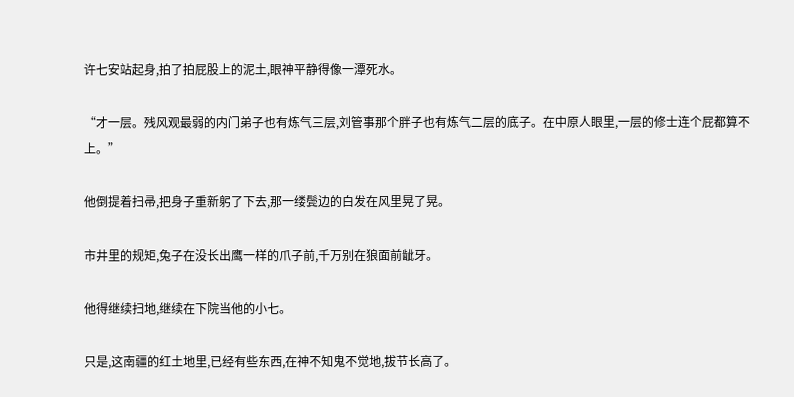许七安站起身,拍了拍屁股上的泥土,眼神平静得像一潭死水。

“才一层。残风观最弱的内门弟子也有炼气三层,刘管事那个胖子也有炼气二层的底子。在中原人眼里,一层的修士连个屁都算不上。”

他倒提着扫帚,把身子重新躬了下去,那一缕鬓边的白发在风里晃了晃。

市井里的规矩,兔子在没长出鹰一样的爪子前,千万别在狼面前龇牙。

他得继续扫地,继续在下院当他的小七。

只是,这南疆的红土地里,已经有些东西,在神不知鬼不觉地,拔节长高了。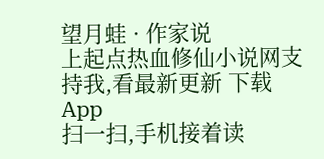望月蛙 · 作家说
上起点热血修仙小说网支持我,看最新更新 下载App
扫一扫,手机接着读